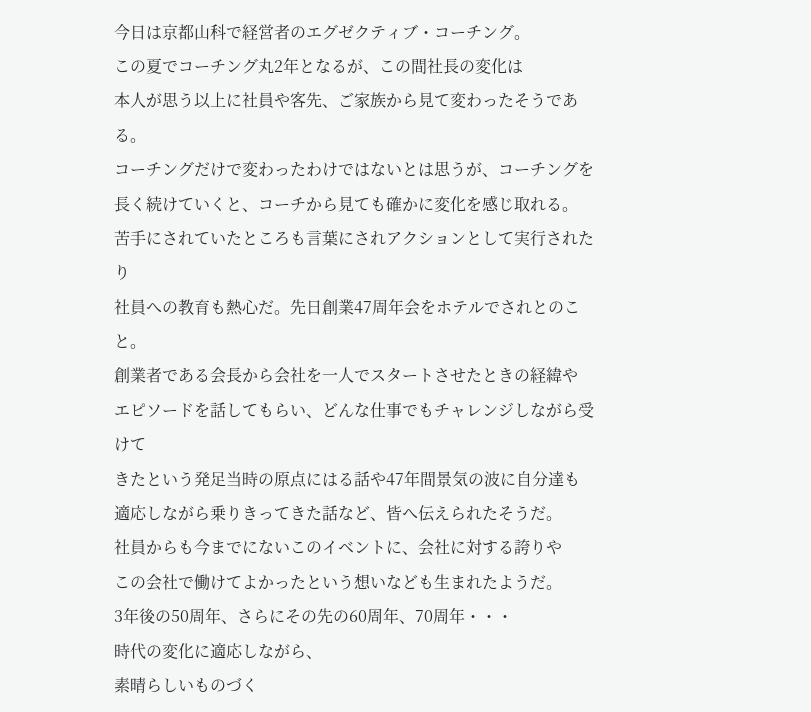今日は京都山科で経営者のエグゼクティブ・コーチング。
この夏でコーチング丸2年となるが、この間社長の変化は
本人が思う以上に社員や客先、ご家族から見て変わったそうである。
コーチングだけで変わったわけではないとは思うが、コーチングを
長く続けていくと、コーチから見ても確かに変化を感じ取れる。
苦手にされていたところも言葉にされアクションとして実行されたり
社員への教育も熱心だ。先日創業47周年会をホテルでされとのこと。
創業者である会長から会社を一人でスタートさせたときの経緯や
エピソードを話してもらい、どんな仕事でもチャレンジしながら受けて
きたという発足当時の原点にはる話や47年間景気の波に自分達も
適応しながら乗りきってきた話など、皆へ伝えられたそうだ。
社員からも今までにないこのイベントに、会社に対する誇りや
この会社で働けてよかったという想いなども生まれたようだ。
3年後の50周年、さらにその先の60周年、70周年・・・
時代の変化に適応しながら、
素晴らしいものづく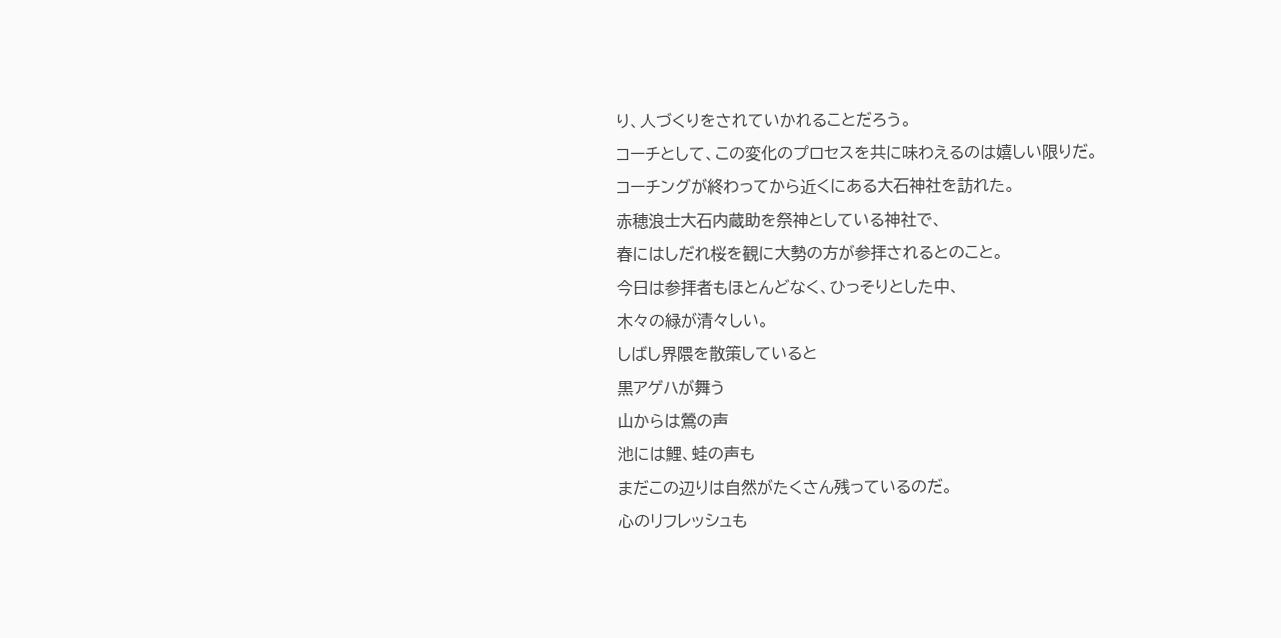り、人づくりをされていかれることだろう。
コーチとして、この変化のプロセスを共に味わえるのは嬉しい限りだ。
コーチングが終わってから近くにある大石神社を訪れた。
赤穂浪士大石内蔵助を祭神としている神社で、
春にはしだれ桜を観に大勢の方が参拝されるとのこと。
今日は参拝者もほとんどなく、ひっそりとした中、
木々の緑が清々しい。
しばし界隈を散策していると
黒アゲハが舞う
山からは鶯の声
池には鯉、蛙の声も
まだこの辺りは自然がたくさん残っているのだ。
心のリフレッシュも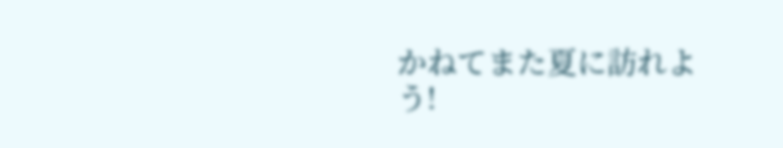かねてまた夏に訪れよう!